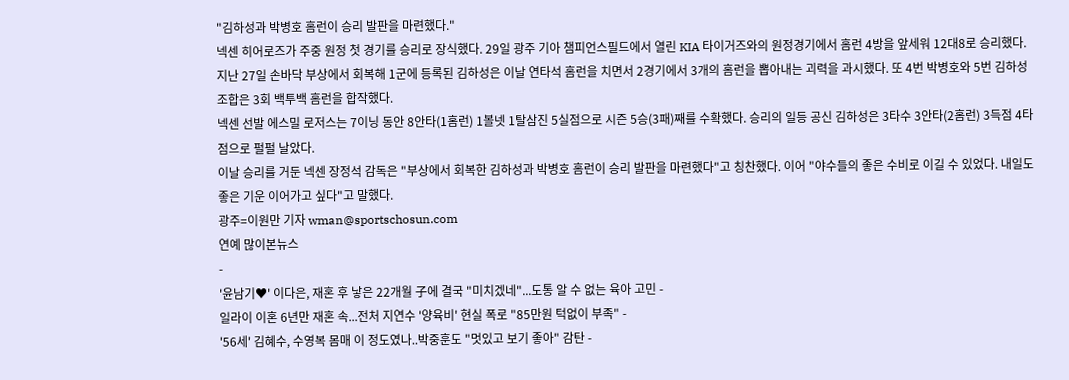"김하성과 박병호 홈런이 승리 발판을 마련했다."
넥센 히어로즈가 주중 원정 첫 경기를 승리로 장식했다. 29일 광주 기아 챔피언스필드에서 열린 KIA 타이거즈와의 원정경기에서 홈런 4방을 앞세워 12대8로 승리했다. 지난 27일 손바닥 부상에서 회복해 1군에 등록된 김하성은 이날 연타석 홈런을 치면서 2경기에서 3개의 홈런을 뽑아내는 괴력을 과시했다. 또 4번 박병호와 5번 김하성 조합은 3회 백투백 홈런을 합작했다.
넥센 선발 에스밀 로저스는 7이닝 동안 8안타(1홈런) 1볼넷 1탈삼진 5실점으로 시즌 5승(3패)째를 수확했다. 승리의 일등 공신 김하성은 3타수 3안타(2홈런) 3득점 4타점으로 펄펄 날았다.
이날 승리를 거둔 넥센 장정석 감독은 "부상에서 회복한 김하성과 박병호 홈런이 승리 발판을 마련했다"고 칭찬했다. 이어 "야수들의 좋은 수비로 이길 수 있었다. 내일도 좋은 기운 이어가고 싶다"고 말했다.
광주=이원만 기자 wman@sportschosun.com
연예 많이본뉴스
-
'윤남기♥' 이다은, 재혼 후 낳은 22개월 子에 결국 "미치겠네"...도통 알 수 없는 육아 고민 -
일라이 이혼 6년만 재혼 속...전처 지연수 '양육비' 현실 폭로 "85만원 턱없이 부족" -
'56세' 김혜수, 수영복 몸매 이 정도였나..박중훈도 "멋있고 보기 좋아" 감탄 -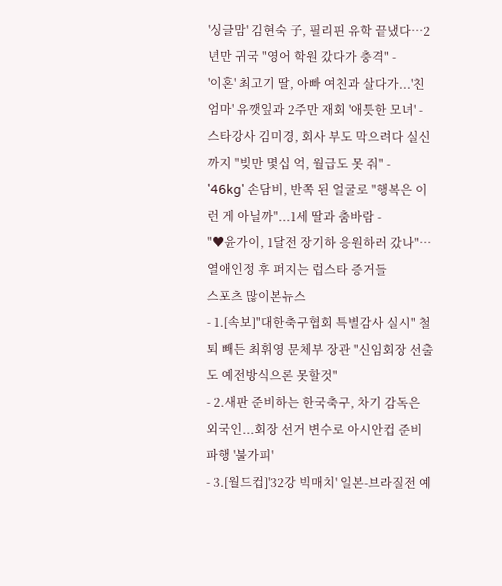'싱글맘' 김현숙 子, 필리핀 유학 끝냈다…2년만 귀국 "영어 학원 갔다가 충격" -
'이혼' 최고기 딸, 아빠 여친과 살다가...'친엄마' 유깻잎과 2주만 재회 '애틋한 모녀' -
스타강사 김미경, 회사 부도 막으려다 실신까지 "빚만 몇십 억, 월급도 못 줘" -
'46kg' 손담비, 반쪽 된 얼굴로 "행복은 이런 게 아닐까"...1세 딸과 춤바람 -
"♥윤가이, 1달전 장기하 응원하러 갔나"…열애인정 후 퍼지는 럽스타 증거들
스포츠 많이본뉴스
- 1.[속보]"대한축구협회 특별감사 실시" 철퇴 빼든 최휘영 문체부 장관 "신임회장 선출도 예전방식으론 못할것"
- 2.새판 준비하는 한국축구, 차기 감독은 외국인...회장 선거 변수로 아시안컵 준비 파행 '불가피'
- 3.[월드컵]'32강 빅매치' 일본-브라질전 예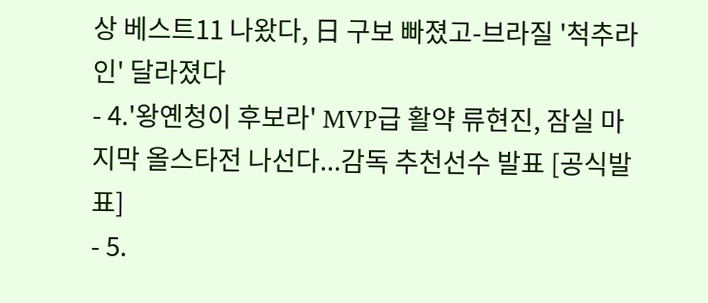상 베스트11 나왔다, 日 구보 빠졌고-브라질 '척추라인' 달라졌다
- 4.'왕옌청이 후보라' MVP급 활약 류현진, 잠실 마지막 올스타전 나선다...감독 추천선수 발표 [공식발표]
- 5.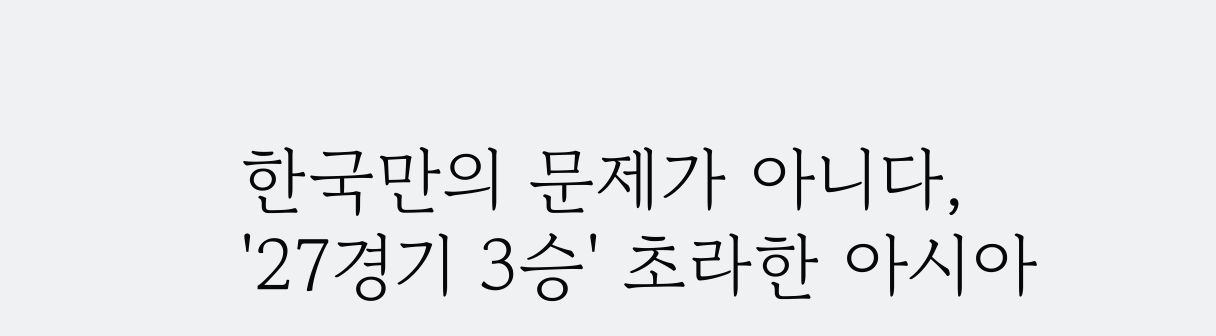한국만의 문제가 아니다, '27경기 3승' 초라한 아시아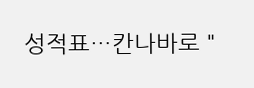성적표…칸나바로 "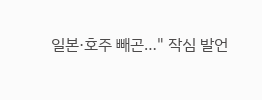일본·호주 빼곤…" 작심 발언